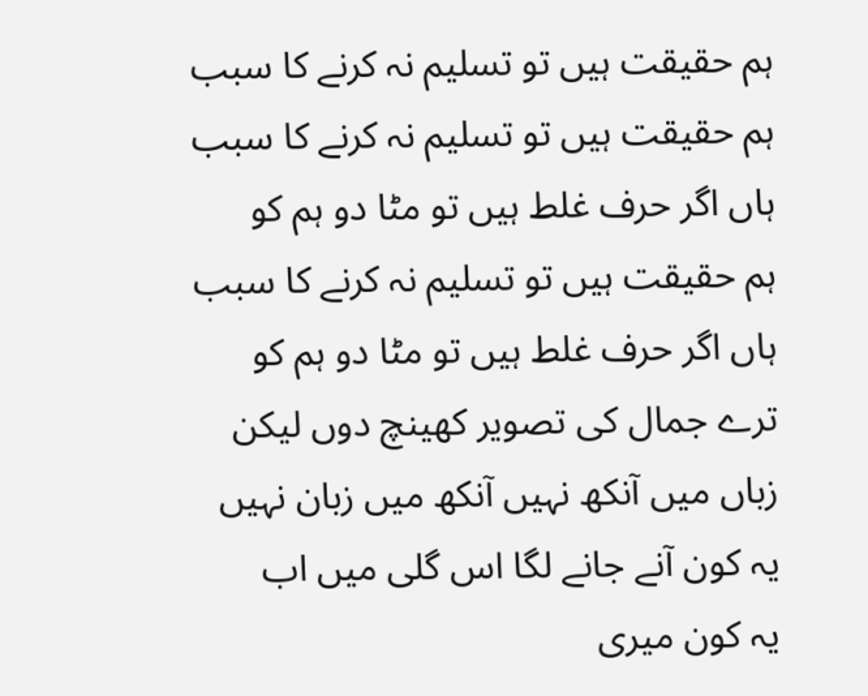ہم حقیقت ہیں تو تسلیم نہ کرنے کا سبب
ہم حقیقت ہیں تو تسلیم نہ کرنے کا سبب
ہاں اگر حرف غلط ہیں تو مٹا دو ہم کو
ہم حقیقت ہیں تو تسلیم نہ کرنے کا سبب
ہاں اگر حرف غلط ہیں تو مٹا دو ہم کو
ترے جمال کی تصویر کھینچ دوں لیکن
زباں میں آنکھ نہیں آنکھ میں زبان نہیں
یہ کون آنے جانے لگا اس گلی میں اب
یہ کون میری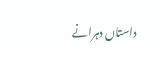داستاں دہرانے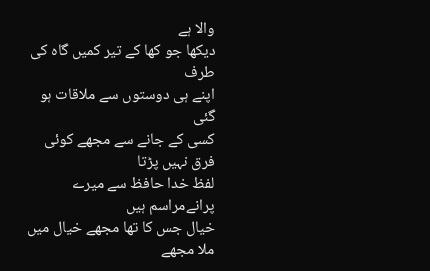والا ہے
دیکھا جو کھا کے تیر کمیں گاہ کی طرف
اپنے ہی دوستوں سے ملاقات ہو گئی
کسی کے جانے سے مجھے کوئی فرق نہیں پڑتا
لفظ خدا حافظ سے میرے پرانےمراسم ہیں
خیال جس کا تھا مجھے خیال میں ملا مجھے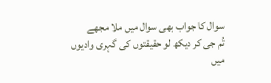سوال کا جواب بھی سوال میں ملا مجھے
تُم جی کر دیکھ لو حقیقتوں کی گہری وادیوں میں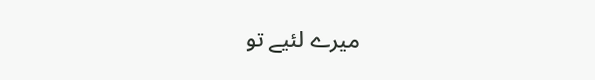میرے لئیے تو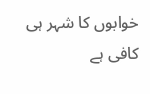خوابوں کا شہر ہی کافی ہے